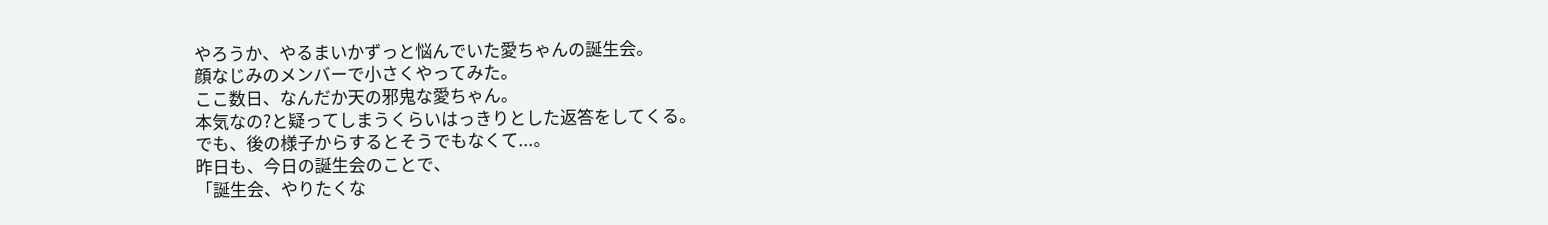やろうか、やるまいかずっと悩んでいた愛ちゃんの誕生会。
顔なじみのメンバーで小さくやってみた。
ここ数日、なんだか天の邪鬼な愛ちゃん。
本気なの?と疑ってしまうくらいはっきりとした返答をしてくる。
でも、後の様子からするとそうでもなくて...。
昨日も、今日の誕生会のことで、
「誕生会、やりたくな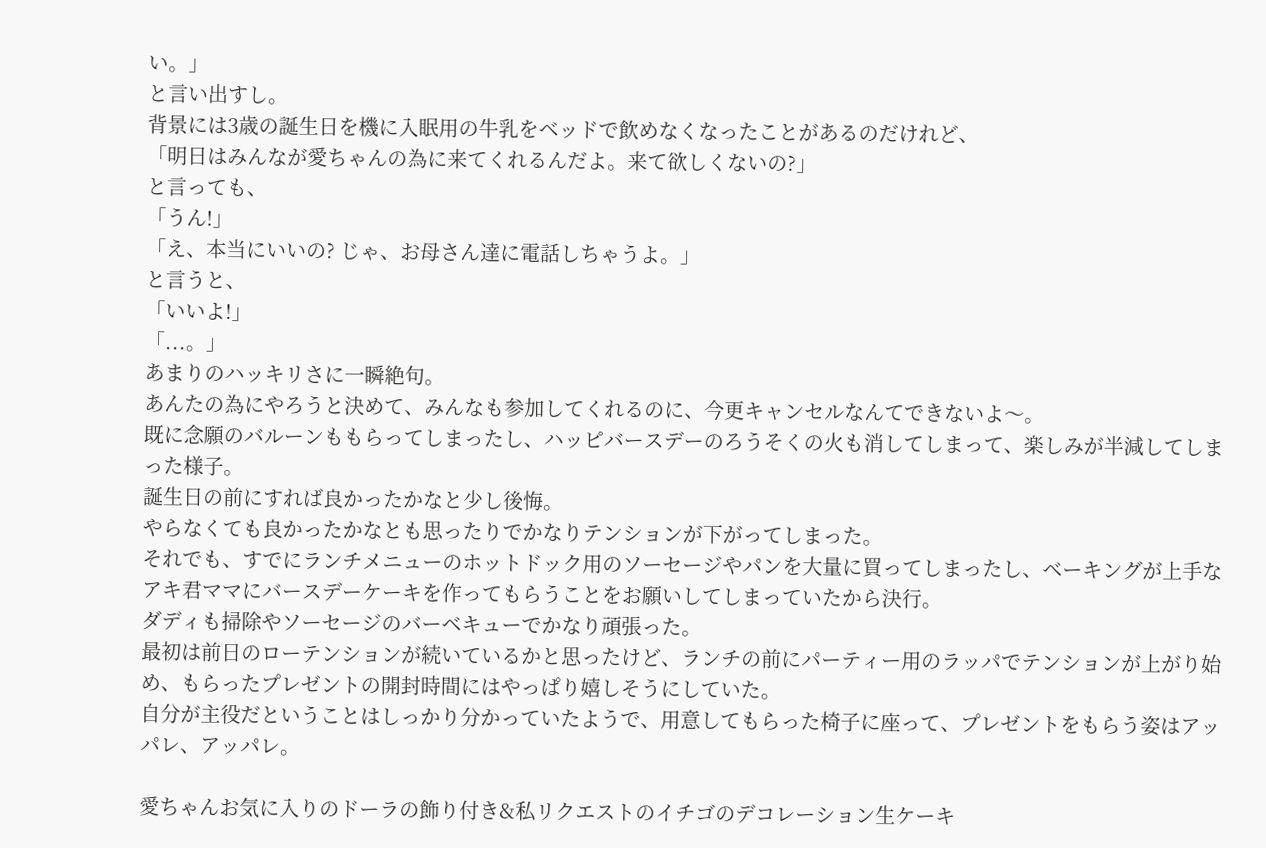い。」
と言い出すし。
背景には3歳の誕生日を機に入眠用の牛乳をベッドで飲めなくなったことがあるのだけれど、
「明日はみんなが愛ちゃんの為に来てくれるんだよ。来て欲しくないの?」
と言っても、
「うん!」
「え、本当にいいの? じゃ、お母さん達に電話しちゃうよ。」
と言うと、
「いいよ!」
「...。」
あまりのハッキリさに一瞬絶句。
あんたの為にやろうと決めて、みんなも参加してくれるのに、今更キャンセルなんてできないよ〜。
既に念願のバルーンももらってしまったし、ハッピバースデーのろうそくの火も消してしまって、楽しみが半減してしまった様子。
誕生日の前にすれば良かったかなと少し後悔。
やらなくても良かったかなとも思ったりでかなりテンションが下がってしまった。
それでも、すでにランチメニューのホットドック用のソーセージやパンを大量に買ってしまったし、ベーキングが上手なアキ君ママにバースデーケーキを作ってもらうことをお願いしてしまっていたから決行。
ダディも掃除やソーセージのバーベキューでかなり頑張った。
最初は前日のローテンションが続いているかと思ったけど、ランチの前にパーティー用のラッパでテンションが上がり始め、もらったプレゼントの開封時間にはやっぱり嬉しそうにしていた。
自分が主役だということはしっかり分かっていたようで、用意してもらった椅子に座って、プレゼントをもらう姿はアッパレ、アッパレ。

愛ちゃんお気に入りのドーラの飾り付き&私リクエストのイチゴのデコレーション生ケーキ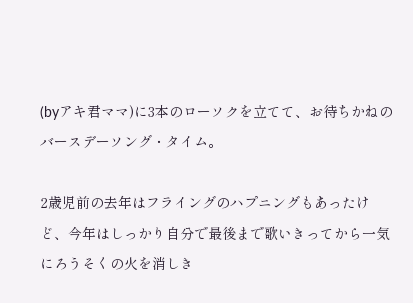(byアキ君ママ)に3本のローソクを立てて、お待ちかねのバースデーソング・タイム。

2歳児前の去年はフライングのハプニングもあったけど、今年はしっかり自分で最後まで歌いきってから一気にろうそくの火を消しき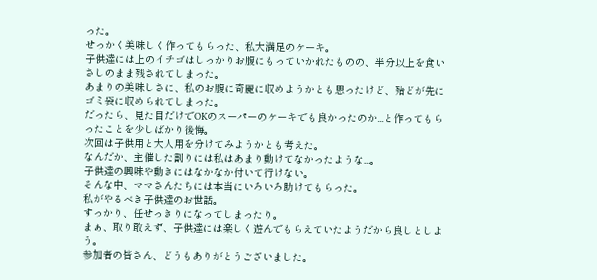った。
せっかく美味しく作ってもらった、私大満足のケーキ。
子供達には上のイチゴはしっかりお腹にもっていかれたものの、半分以上を食いさしのまま残されてしまった。
あまりの美味しさに、私のお腹に奇麗に収めようかとも思ったけど、殆どが先にゴミ袋に収められてしまった。
だったら、見た目だけでOKのスーパーのケーキでも良かったのか...と作ってもらったことを少しばかり後悔。
次回は子供用と大人用を分けてみようかとも考えた。
なんだか、主催した割りには私はあまり動けてなかったような...。
子供達の興味や動きにはなかなか付いて行けない。
そんな中、ママさんたちには本当にいろいろ助けてもらった。
私がやるべき子供達のお世話。
すっかり、任せっきりになってしまったり。
まぁ、取り敢えず、子供達には楽しく遊んでもらえていたようだから良しとしよう。
参加者の皆さん、どうもありがとうございました。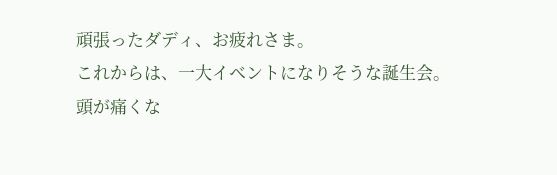頑張ったダディ、お疲れさま。
これからは、一大イベントになりそうな誕生会。
頭が痛くな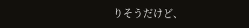りそうだけど、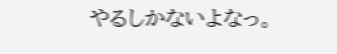やるしかないよなっ。